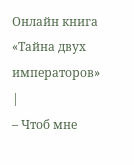Онлайн книга «Тайна двух императоров»
|
– Чтоб мне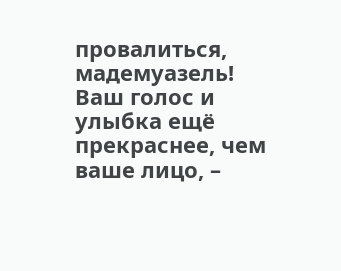провалиться, мадемуазель! Ваш голос и улыбка ещё прекраснее, чем ваше лицо, –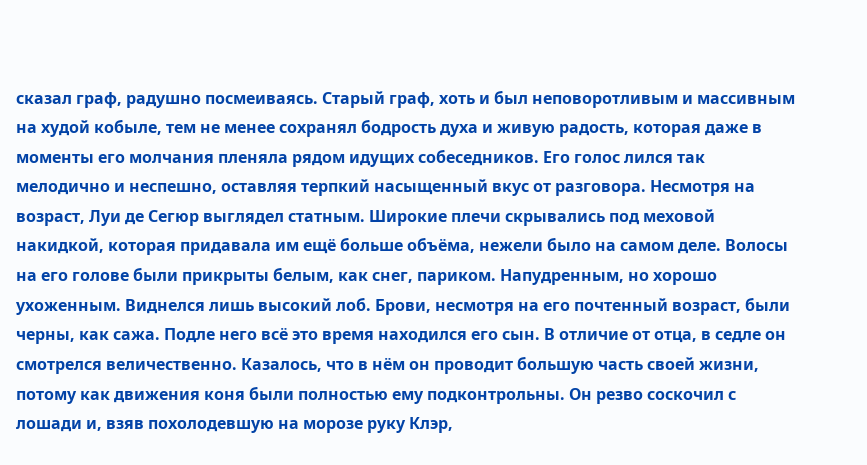сказал граф, радушно посмеиваясь. Старый граф, хоть и был неповоротливым и массивным на худой кобыле, тем не менее сохранял бодрость духа и живую радость, которая даже в моменты его молчания пленяла рядом идущих собеседников. Его голос лился так мелодично и неспешно, оставляя терпкий насыщенный вкус от разговора. Несмотря на возраст, Луи де Сегюр выглядел статным. Широкие плечи скрывались под меховой накидкой, которая придавала им ещё больше объёма, нежели было на самом деле. Волосы на его голове были прикрыты белым, как снег, париком. Напудренным, но хорошо ухоженным. Виднелся лишь высокий лоб. Брови, несмотря на его почтенный возраст, были черны, как сажа. Подле него всё это время находился его сын. В отличие от отца, в седле он смотрелся величественно. Казалось, что в нём он проводит большую часть своей жизни, потому как движения коня были полностью ему подконтрольны. Он резво соскочил с лошади и, взяв похолодевшую на морозе руку Клэр,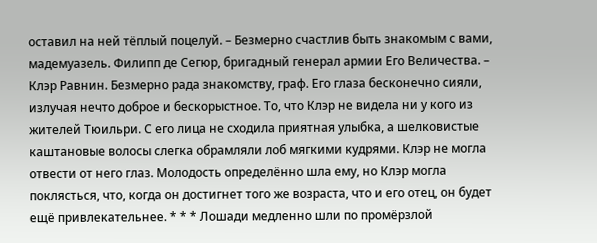оставил на ней тёплый поцелуй. – Безмерно счастлив быть знакомым с вами, мадемуазель. Филипп де Сегюр, бригадный генерал армии Его Величества. – Клэр Равнин. Безмерно рада знакомству, граф. Его глаза бесконечно сияли, излучая нечто доброе и бескорыстное. То, что Клэр не видела ни у кого из жителей Тюильри. С его лица не сходила приятная улыбка, а шелковистые каштановые волосы слегка обрамляли лоб мягкими кудрями. Клэр не могла отвести от него глаз. Молодость определённо шла ему, но Клэр могла поклясться, что, когда он достигнет того же возраста, что и его отец, он будет ещё привлекательнее. * * * Лошади медленно шли по промёрзлой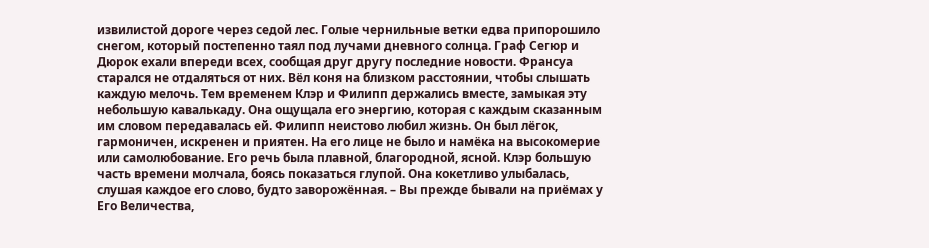извилистой дороге через седой лес. Голые чернильные ветки едва припорошило снегом, который постепенно таял под лучами дневного солнца. Граф Сегюр и Дюрок ехали впереди всех, сообщая друг другу последние новости. Франсуа старался не отдаляться от них. Вёл коня на близком расстоянии, чтобы слышать каждую мелочь. Тем временем Клэр и Филипп держались вместе, замыкая эту небольшую кавалькаду. Она ощущала его энергию, которая с каждым сказанным им словом передавалась ей. Филипп неистово любил жизнь. Он был лёгок, гармоничен, искренен и приятен. На его лице не было и намёка на высокомерие или самолюбование. Его речь была плавной, благородной, ясной. Клэр большую часть времени молчала, боясь показаться глупой. Она кокетливо улыбалась, слушая каждое его слово, будто заворожённая. – Вы прежде бывали на приёмах у Его Величества,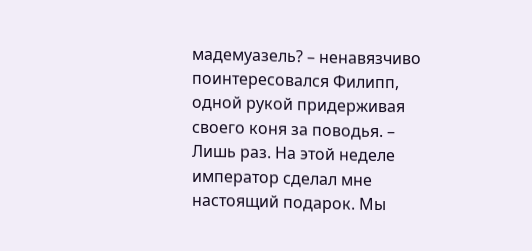мадемуазель? – ненавязчиво поинтересовался Филипп, одной рукой придерживая своего коня за поводья. – Лишь раз. На этой неделе император сделал мне настоящий подарок. Мы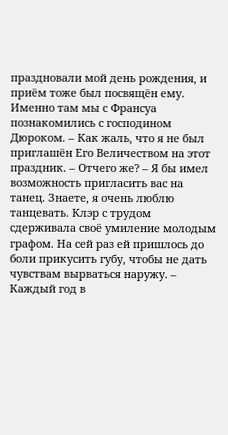праздновали мой день рождения, и приём тоже был посвящён ему. Именно там мы с Франсуа познакомились с господином Дюроком. – Как жаль, что я не был приглашён Его Величеством на этот праздник. – Отчего же? – Я бы имел возможность пригласить вас на танец. Знаете, я очень люблю танцевать. Клэр с трудом сдерживала своё умиление молодым графом. На сей раз ей пришлось до боли прикусить губу, чтобы не дать чувствам вырваться наружу. – Каждый год в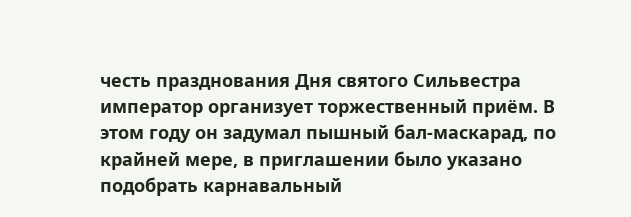честь празднования Дня святого Сильвестра император организует торжественный приём. В этом году он задумал пышный бал-маскарад, по крайней мере, в приглашении было указано подобрать карнавальный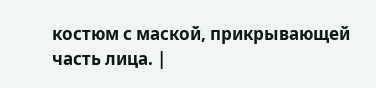костюм с маской, прикрывающей часть лица. |